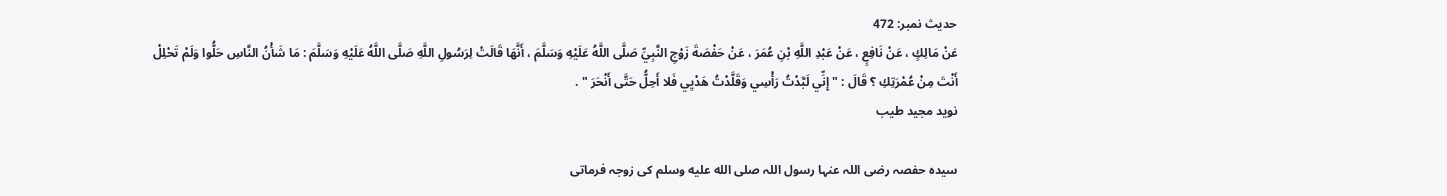حدیث نمبر: 472
عَنْ مَالِكٍ ، عَنْ نَافِعٍ ، عَنْ عَبْدِ اللَّهِ بْنِ عُمَرَ ، عَنْ حَفْصَةَ زَوْجِ النَّبِيِّ صَلَّى اللَّهُ عَلَيْهِ وَسَلَّمَ ، أَنَّهَا قَالَتْ لِرَسُولِ اللَّهِ صَلَّى اللَّهُ عَلَيْهِ وَسَلَّمَ : مَا شَأْنُ النَّاسِ حَلُّوا وَلَمْ تَحْلِلْ أَنْتَ مِنْ عُمْرَتِكِ ؟ قَالَ : " إِنِّي لَبَّدْتُ رَأْسِي وَقَلَّدْتُ هَدْيِي فَلا أَحِلُّ حَتَّى أَنْحَرَ " .
نوید مجید طیب

سیدہ حفصہ رضی اللہ عنہا رسول اللہ صلى الله عليه وسلم کی زوجہ فرماتی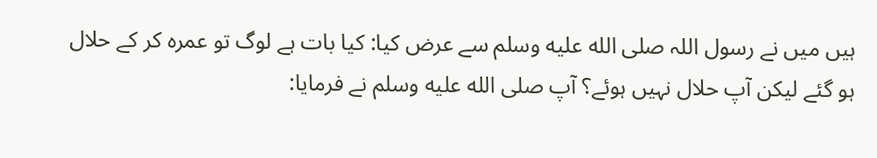ہیں میں نے رسول اللہ صلى الله عليه وسلم سے عرض کیا: کیا بات ہے لوگ تو عمرہ کر کے حلال ہو گئے لیکن آپ حلال نہیں ہوئے؟ آپ صلى الله عليه وسلم نے فرمایا: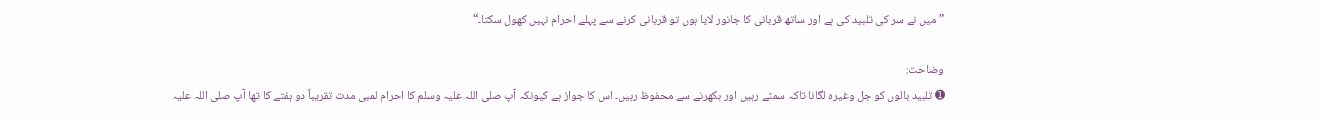”میں نے سر کی تلبید کی ہے اور ساتھ قربانی کا جانور لایا ہوں تو قربانی کرنے سے پہلے احرام نہیں کھول سکتا۔“

وضاحت:
➊ تلبید بالوں کو جل وغیرہ لگانا تاکہ سمٹے رہیں اور بکھرنے سے محفوظ رہیں۔ اس کا جواز ہے کیونکہ آپ صلی اللہ علیہ وسلم کا احرام لمبی مدت تقریباً دو ہفتے کا تھا آپ صلی اللہ علیہ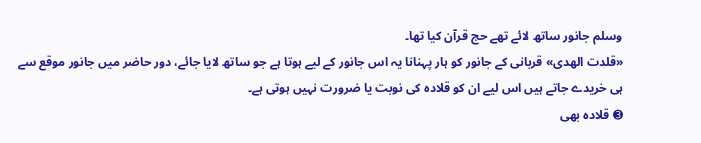وسلم جانور ساتھ لائے تھے حج قرآن کیا تھا۔
«قلدت الهدى» قربانی کے جانور کو ہار پہنانا یہ اس جانور کے لیے ہوتا ہے جو ساتھ لایا جائے، دور حاضر میں جانور موقع سے ہی خریدے جاتے ہیں اس لیے ان کو قلادہ کی نوبت یا ضرورت نہیں ہوتی ہے۔
➌ قلادہ بھی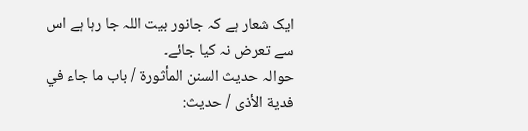ایک شعار ہے کہ جانور بیت اللہ جا رہا ہے اس سے تعرض نہ کیا جائے۔
حوالہ حدیث السنن المأثورة / باب ما جاء في فدية الأذى / حدیث: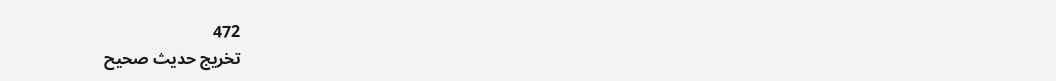472
تخریج حدیث صحیح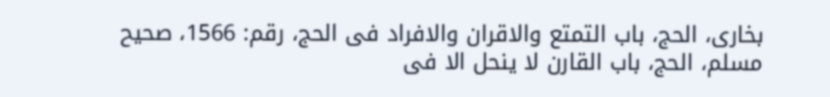بخاری، الحج، باب التمتع والاقران والافراد فی الحج، رقم: 1566، صحیح مسلم، الحج، باب القارن لا ینحل الا فی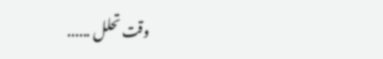وقت تحلل ......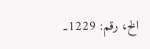الخ، رقم: 1229۔